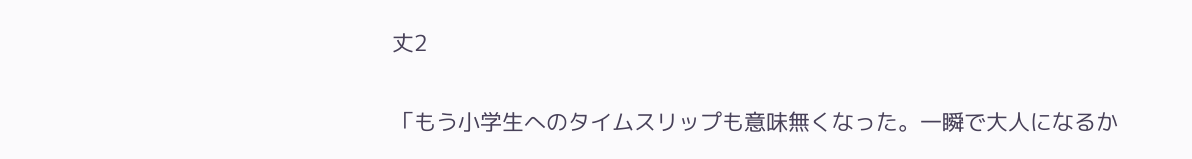丈2

「もう小学生へのタイムスリップも意味無くなった。一瞬で大人になるか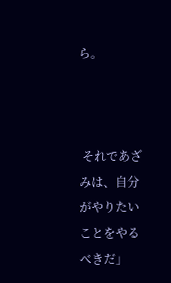ら。



 それであざみは、自分がやりたいことをやるべきだ」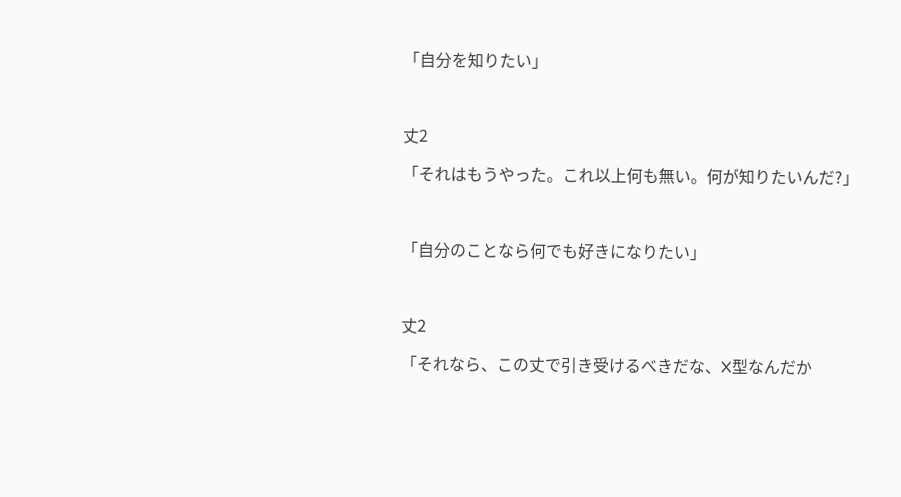「自分を知りたい」



丈2

「それはもうやった。これ以上何も無い。何が知りたいんだ?」



「自分のことなら何でも好きになりたい」



丈2

「それなら、この丈で引き受けるべきだな、X型なんだか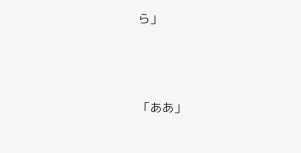ら」



「ああ」